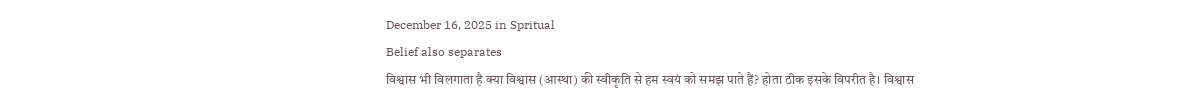December 16, 2025 in Spritual
Belief also separates
विश्वास भी विलगाता है क्या विश्वास (आस्था) की स्वीकृति से हम स्वयं को समझ पाते हैं? होता ठीक इसके विपरीत है। विश्वास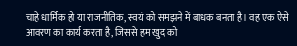चाहे धार्मिक हो या राजनीतिक, स्वयं को समझने में बाधक बनता है। वह एक ऐसे आवरण का कार्य करता है, जिससे हम खुद को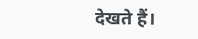देखते हैं।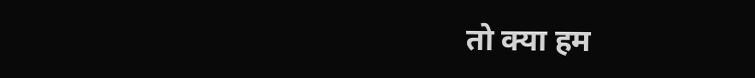तो क्या हम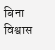बिना विश्वास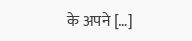के अपने […]